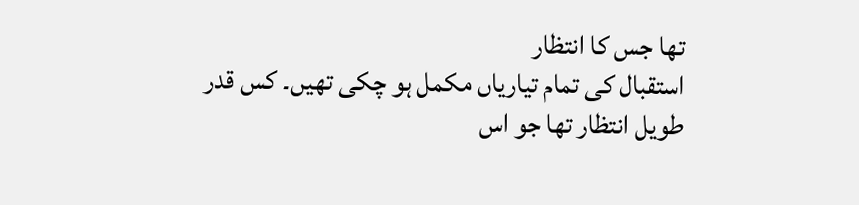تھا جس کا انتظار
استقبال کی تمام تیاریاں مکمل ہو چکی تھیں۔ کس قدر طویل انتظار تھا جو اس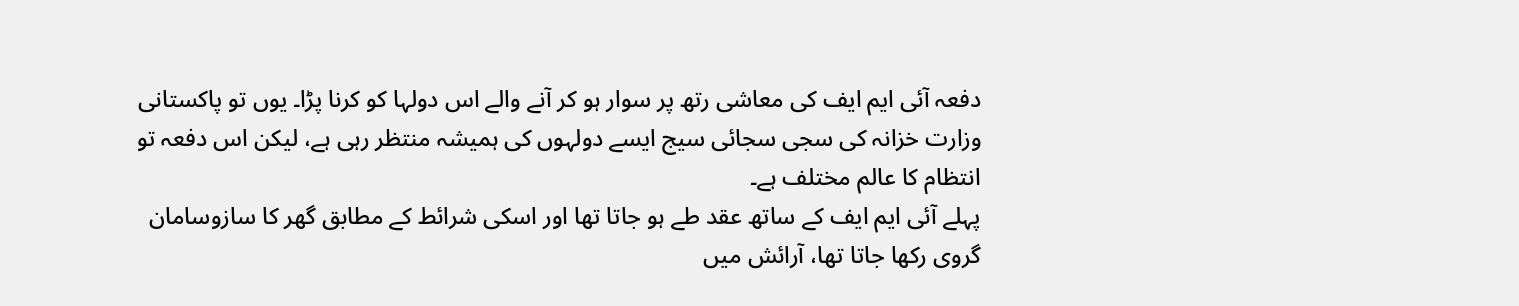دفعہ آئی ایم ایف کی معاشی رتھ پر سوار ہو کر آنے والے اس دولہا کو کرنا پڑا۔ یوں تو پاکستانی وزارت خزانہ کی سجی سجائی سیج ایسے دولہوں کی ہمیشہ منتظر رہی ہے، لیکن اس دفعہ تو انتظام کا عالم مختلف ہے۔
پہلے آئی ایم ایف کے ساتھ عقد طے ہو جاتا تھا اور اسکی شرائط کے مطابق گھر کا سازوسامان گروی رکھا جاتا تھا، آرائش میں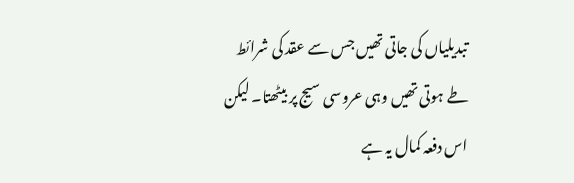تبدیلیاں کی جاتی تھیں جس سے عقد کی شرائط طے ہوتی تھیں وہی عروسی سیج پر بیٹھتا۔ لیکن اس دفعہ کمال یہ ہے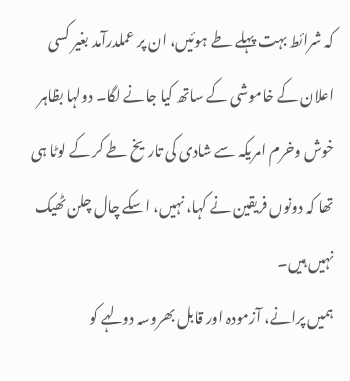کہ شرائط بہت پہلے طے ہوئیں، ان پر عملدرآمد بغیر کسی اعلان کے خاموشی کے ساتھ کیا جانے لگا۔ دولہا بظاہر خوش وخرم امریکہ سے شادی کی تاریخ طے کر کے لوٹا ہی تھا کہ دونوں فریقین نے کہا، نہیں، اسکے چال چلن ٹھیک نہیں ہیں۔
ہمیں پرانے، آزمودہ اور قابل بھروسہ دولہے کو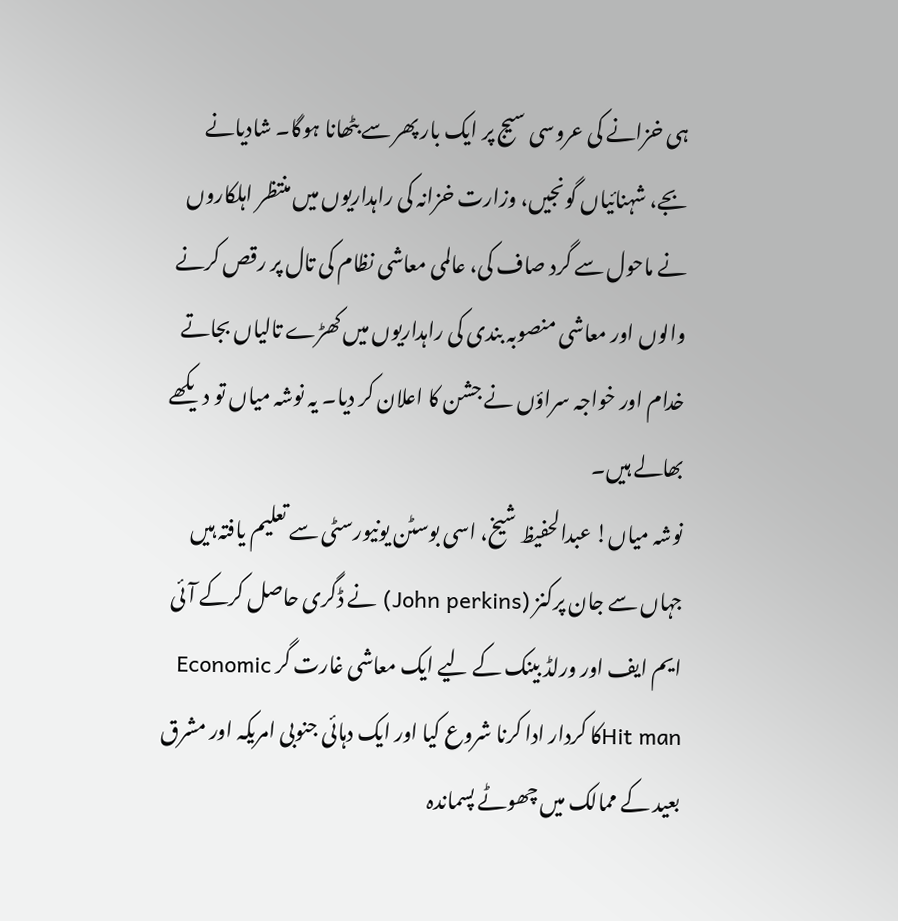ہی خزانے کی عروسی سیج پر ایک بار پھر سے بٹھانا ہوگا۔ شادیانے بجے، شہنائیاں گونجیں، وزارت خزانہ کی راہداریوں میں منتظر اہلکاروں نے ماحول سے گرد صاف کی، عالمی معاشی نظام کی تال پر رقص کرنے والوں اور معاشی منصوبہ بندی کی راہداریوں میں کھڑے تالیاں بجاتے خدام اور خواجہ سراؤں نے جشن کا اعلان کر دیا۔ یہ نوشہ میاں تو دیکھے بھالے ہیں۔
نوشہ میاں! عبدالحفیظ شیخ، اسی بوسٹن یونیورسٹی سے تعلیم یافتہ ہیں جہاں سے جان پرکنز (John perkins) نے ڈگری حاصل کرکے آئی ایم ایف اور ورلڈ بینک کے لیے ایک معاشی غارت گر Economic Hit manکا کردار ادا کرنا شروع کیا اور ایک دہائی جنوبی امریکہ اور مشرق بعید کے ممالک میں چھوٹے پسماندہ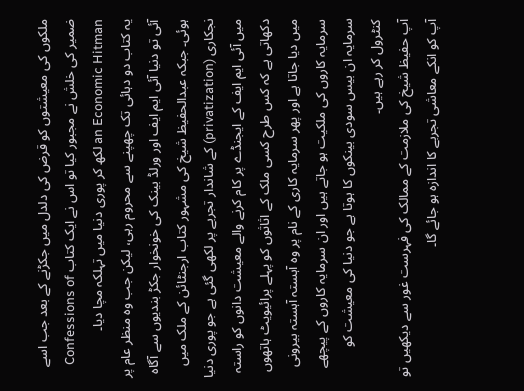ملکوں کی معیشتوں کو قرض کی دلدل میں جکڑنے کے بعد جب اسے ضمیر کی خلش نے مجبور کیا تو اس نے ایک کتاب Confessions of an Economic Hitman لکھ کر پوری دنیا میں تہلکہ مچا دیا۔
یہ کتاب دو دہائی تک چھپنے سے محروم رہی، لیکن جب وہ منظر عام پر آئی تو دنیا آئی ایم ایف اور ورلڈ بینک کی خونخوار جکڑ بندیوں سے آگاہ ہوئی۔ جبکہ عبدالحفیظ شیخ کی مشہور کتاب ارجنٹائن کے ملک میں نجکاری (privatization) کے شاندار تجربے پر لکھی گئی ہے جو پوری دنیا میں آئی ایم ایف کے ایجنڈے پر کام کرنے والے معیشت دانوں کو راستہ دکھاتی ہے کہ کس طرح کسی ملک کے اثاثوں کو پہلے پرائیویٹ ہاتھوں میں دیا جاتا ہے اور پھر سرمایہ کاری کے نام پر وہ آہستہ آہستہ بیرونی سرمایہ کاروں کی ملکیت ہو جاتے ہیں اور ان سرمایہ کاروں کے پیچھے سرمایہ ان بیس سودی بینکوں کا ہوتا ہے جو دنیا کی معیشت کو کنٹرول کر رہے ہیں۔
آپ حفیظ شیخ کی ملازمت کے ممالک کی فہرست غور سے دیکھیں تو آپ کو انکے معاشی تجربے کا اندازہ ہو جائے گا۔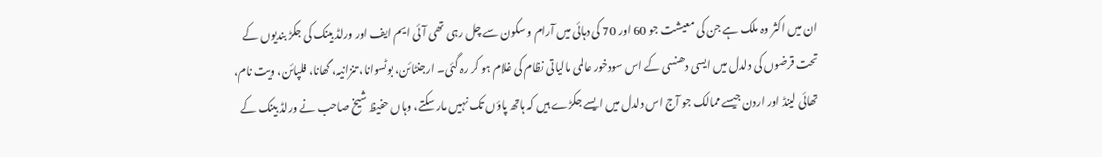ان میں اکثر وہ ملک ہے جن کی معیشت جو 60 اور 70 کی دہائی میں آرام و سکون سے چل رہی تھی آئی ایم ایف اور ورلڈ بینک کی جکڑ بندیوں کے تحت قرضوں کی دلدل میں ایسی دھنسی کے اس سودخور عالمی مالیاتی نظام کی غلام ہو کر رہ گئی۔ ارجنٹائن، بوٹسوانا، تنزانیہ، گھانا، فلپائن، ویت نام، تھائی لینڈ اور اردن جیسے ممالک جو آج اس دلدل میں ایسے جکڑے ہیں کہ ہاتھ پاؤں تک نہیں مار سکتے، وہاں حفیظ شیخ صاحب نے ورلڈ بینک کے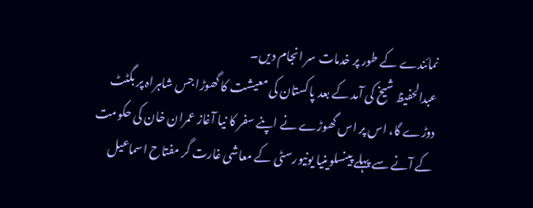نمائندے کے طور پر خدمات سر انجام دیں۔
عبدالحفیظ شیخ کی آمد کے بعد پاکستان کی معیشت کا گھوڑا جس شاہراہ پر بگٹٹ دوڑے گا، اس پر اس گھوڑے نے اپنے سفر کا نیا آغاز عمران خان کی حکومت کے آنے سے پہلے پینسلوینیا یونیورسٹی کے معاشی غارت گر مفتاح اسماعیل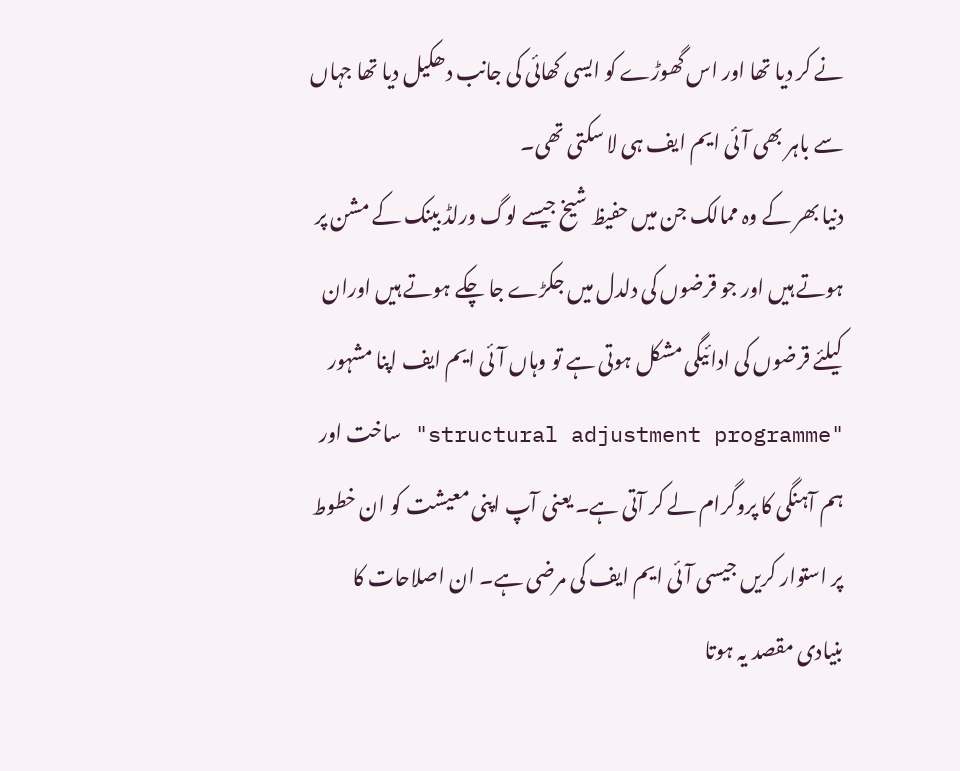نے کر دیا تھا اور اس گھوڑے کو ایسی کھائی کی جانب دھکیل دیا تھا جہاں سے باہر بھی آئی ایم ایف ہی لا سکتی تھی۔
دنیا بھر کے وہ ممالک جن میں حفیظ شیخ جیسے لوگ ورلڈ بینک کے مشن پر ہوتے ہیں اور جو قرضوں کی دلدل میں جکڑے جا چکے ہوتے ہیں اوران کیلئے قرضوں کی ادائیگی مشکل ہوتی ہے تو وہاں آئی ایم ایف اپنا مشہور "structural adjustment programme" ساخت اور ہم آہنگی کا پروگرام لے کر آتی ہے۔ یعنی آپ اپنی معیشت کو ان خطوط پر استوار کریں جیسی آئی ایم ایف کی مرضی ہے۔ ان اصلاحات کا بنیادی مقصد یہ ہوتا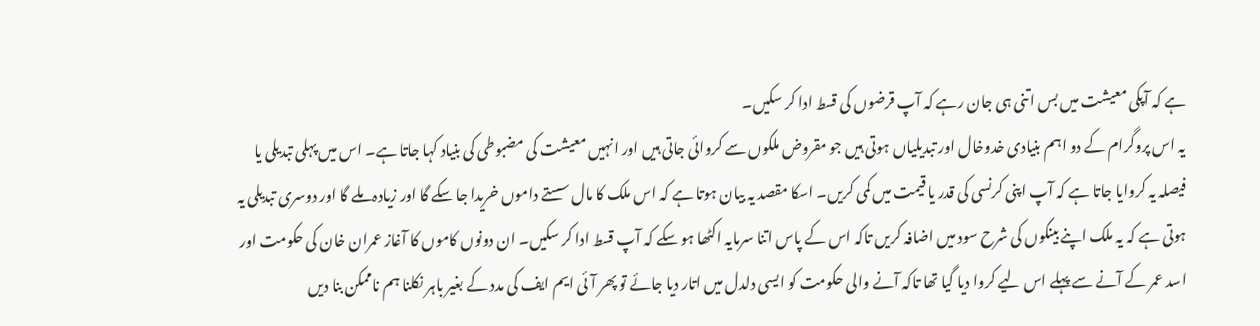ہے کہ آپکی معیشت میں بس اتنی ہی جان رہے کہ آپ قرضوں کی قسط ادا کر سکیں۔
یہ اس پروگرام کے دو اہم بنیادی خدوخال اور تبدیلیاں ہوتی ہیں جو مقروض ملکوں سے کروائی جاتی ہیں اور انہیں معیشت کی مضبوطی کی بنیاد کہا جاتا ہے۔ اس میں پہلی تبدیلی یا فیصلہ یہ کروایا جاتا ہے کہ آپ اپنی کرنسی کی قدر یا قیمت میں کمی کریں۔ اسکا مقصد یہ بیان ہوتا ہے کہ اس ملک کا مال سستے داموں خریدا جا سکے گا اور زیادہ ملے گا اور دوسری تبدیلی یہ ہوتی ہے کہ یہ ملک اپنے بینکوں کی شرح سود میں اضافہ کریں تاکہ اس کے پاس اتنا سرمایہ اکٹھا ہو سکے کہ آپ قسط ادا کر سکیں۔ ان دونوں کاموں کا آغاز عمران خان کی حکومت اور اسد عمر کے آنے سے پہلے اس لیے کروا دیا گیا تھا تاکہ آنے والی حکومت کو ایسی دلدل میں اتار دیا جائے تو پھر آئی ایم ایف کی مدد کے بغیر باہر نکلنا ہم ناممکن بنا دیں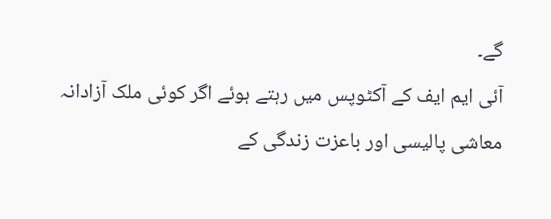گے۔
آئی ایم ایف کے آکٹوپس میں رہتے ہوئے اگر کوئی ملک آزادانہ معاشی پالیسی اور باعزت زندگی کے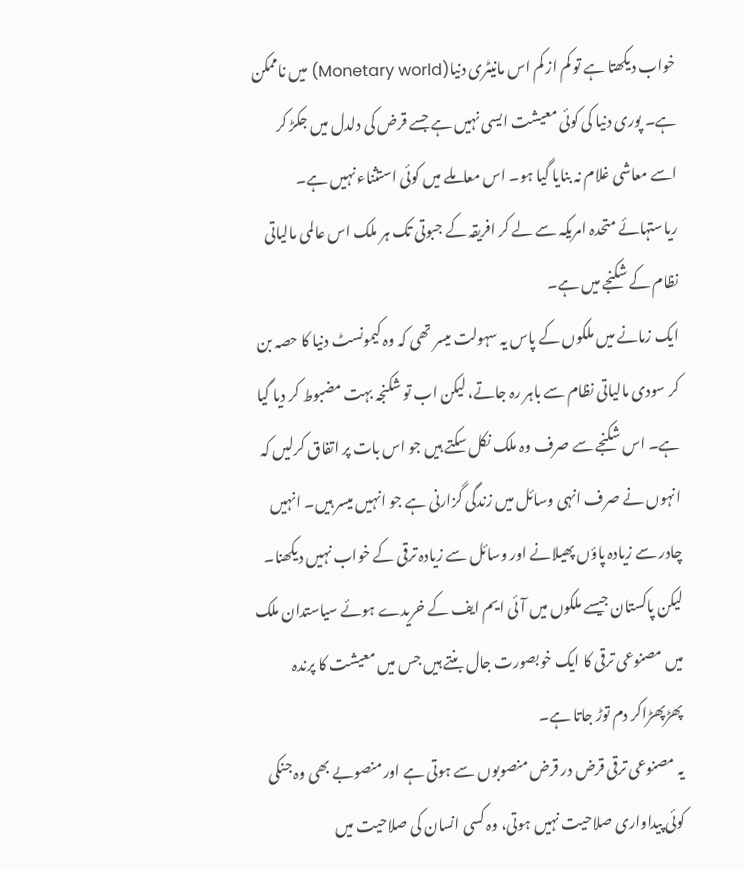خواب دیکھتا ہے تو کم از کم اس مانیٹری دنیا(Monetary world) میں ناممکن ہے۔ پوری دنیا کی کوئی معیشت ایسی نہیں ہے جسے قرض کی دلدل میں جکڑ کر اسے معاشی غلام نہ بنایا گیا ہو۔ اس معاملے میں کوئی استثناء نہیں ہے۔ ریاستہائے متحدہ امریکہ سے لے کر افریقہ کے جبوتی تک ہر ملک اس عالمی مالیاتی نظام کے شکنجے میں ہے۔
ایک زمانے میں ملکوں کے پاس یہ سہولت میسر تھی کہ وہ کیمونسٹ دنیا کا حصہ بن کر سودی مالیاتی نظام سے باہر رہ جاتے، لیکن اب تو شکنجہ بہت مضبوط کر دیا گیا ہے۔ اس شکنجے سے صرف وہ ملک نکل سکتے ہیں جو اس بات پر اتفاق کرلیں کہ انہوں نے صرف انہی وسائل میں زندگی گزارنی ہے جو انہیں میسر ہیں۔ انہیں چادر سے زیادہ پاؤں پھیلانے اور وسائل سے زیادہ ترقی کے خواب نہیں دیکھنا۔ لیکن پاکستان جیسے ملکوں میں آئی ایم ایف کے خریدے ہوئے سیاستدان ملک میں مصنوعی ترقی کا ایک خوبصورت جال بنتے ہیں جس میں معیشت کا پرندہ پھڑپھڑاکر دم توڑ جاتا ہے۔
یہ مصنوعی ترقی قرض در قرض منصوبوں سے ہوتی ہے اور منصوبے بھی وہ جنکی کوئی پیداواری صلاحیت نہیں ہوتی، وہ کسی انسان کی صلاحیت میں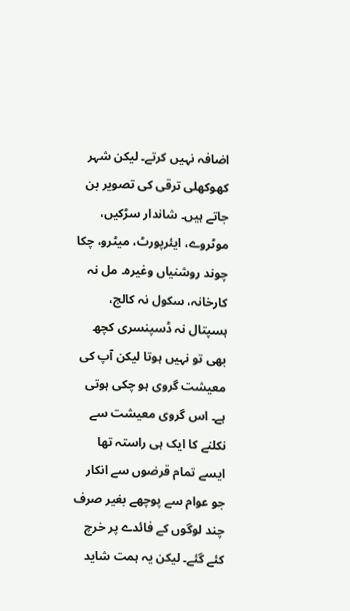اضافہ نہیں کرتے۔ لیکن شہر کھوکھلی ترقی کی تصویر بن جاتے ہیں۔ شاندار سڑکیں، موٹروے، ایئرپورٹ، میٹرو، چکا چوند روشنیاں وغیرہ۔ مل نہ کارخانہ، سکول نہ کالج، ہسپتال نہ ڈسپنسری کچھ بھی تو نہیں ہوتا لیکن آپ کی معیشت گروی ہو چکی ہوتی ہے۔ اس گروی معیشت سے نکلنے کا ایک ہی راستہ تھا ایسے تمام قرضوں سے انکار جو عوام سے پوچھے بغیر صرف چند لوگوں کے فائدے پر خرچ کئے گئے۔ لیکن یہ ہمت شاید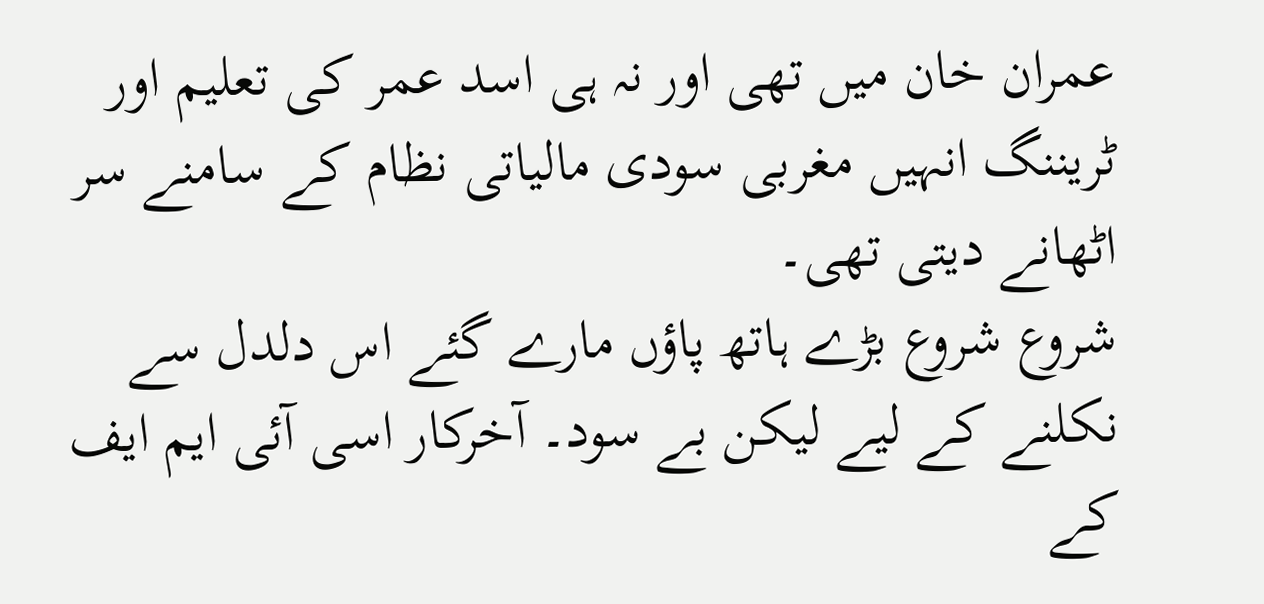عمران خان میں تھی اور نہ ہی اسد عمر کی تعلیم اور ٹریننگ انہیں مغربی سودی مالیاتی نظام کے سامنے سر اٹھانے دیتی تھی۔
شروع شروع بڑے ہاتھ پاؤں مارے گئے اس دلدل سے نکلنے کے لیے لیکن بے سود۔ آخرکار اسی آئی ایم ایف کے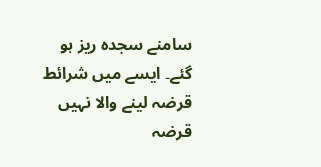سامنے سجدہ ریز ہو گئے۔ ایسے میں شرائط قرضہ لینے والا نہیں قرضہ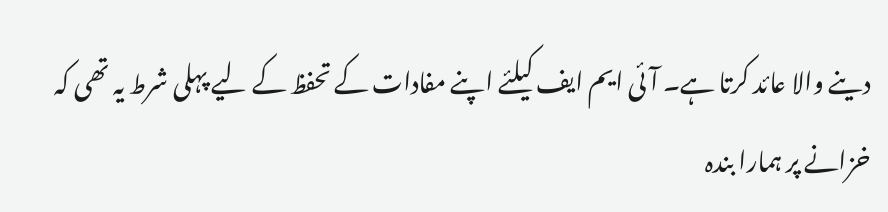دینے والا عائد کرتا ہے۔ آئی ایم ایف کیلئے اپنے مفادات کے تحفظ کے لیے پہلی شرط یہ تھی کہ خزانے پر ہمارا بندہ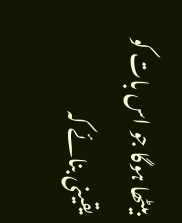بیٹھا ہوگا جو اس بات کو یقینی بنائے کہ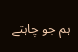ہم جو چاہتے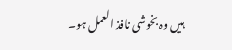ہیں وہ بخوشی نافذ العمل ہو۔